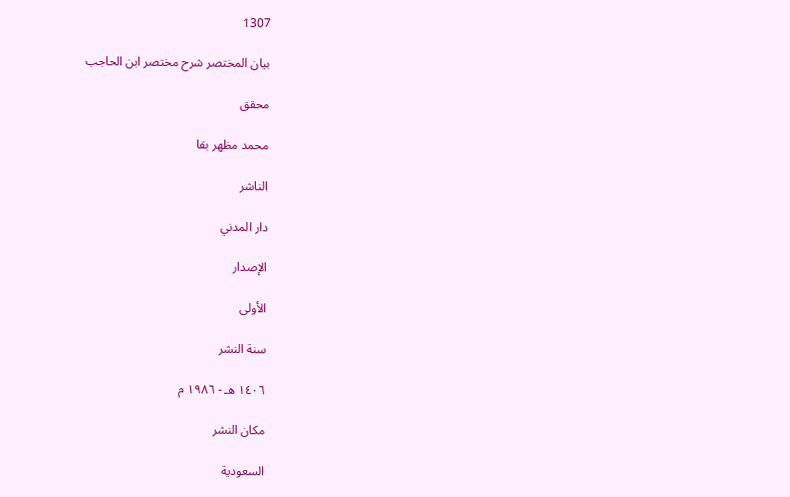1307

بيان المختصر شرح مختصر ابن الحاجب

محقق

محمد مظهر بقا

الناشر

دار المدني

الإصدار

الأولى

سنة النشر

١٤٠٦ هـ - ١٩٨٦ م

مكان النشر

السعودية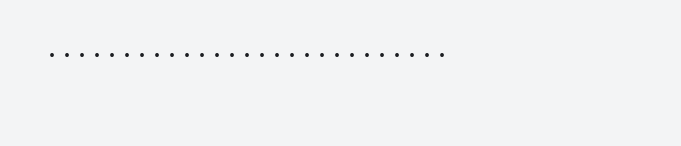. . . . . . . . . . . . . . . . . . . . . . . . . . .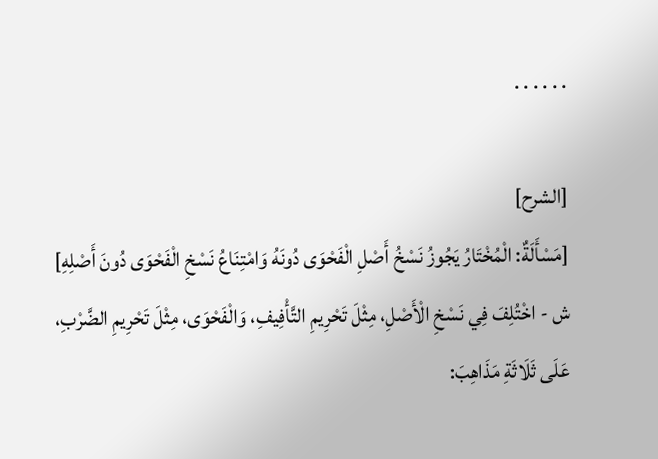. . . . . .

[الشرح]
[مَسْأَلَةٌ: الْمُخْتَارُ يَجُوزُ نَسْخُ أَصْلِ الْفَحْوَى دُونَهُ وَامْتِنَاعُ نَسْخِ الْفَحْوَى دُونَ أَصْلِهِ]
ش - اخْتُلِفَ فِي نَسْخِ الْأَصْلِ، مِثْلَ تَحْرِيمِ التَّأْفِيفِ، وَالْفَحْوَى، مِثْلَ تَحْرِيمِ الضَّرْبِ، عَلَى ثَلَاثَةِ مَذَاهِبَ: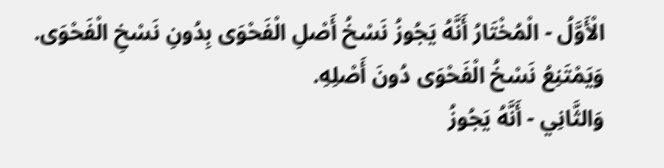الْأَوَّلُ - الْمُخْتَارُ أَنَّهُ يَجُوزُ نَسْخُ أَصْلِ الْفَحْوَى بِدُونِ نَسْخِ الْفَحْوَى. وَيَمْتَنِعُ نَسْخُ الْفَحْوَى دُونَ أَصْلِهِ.
وَالثَّانِي - أَنَّهُ يَجُوزُ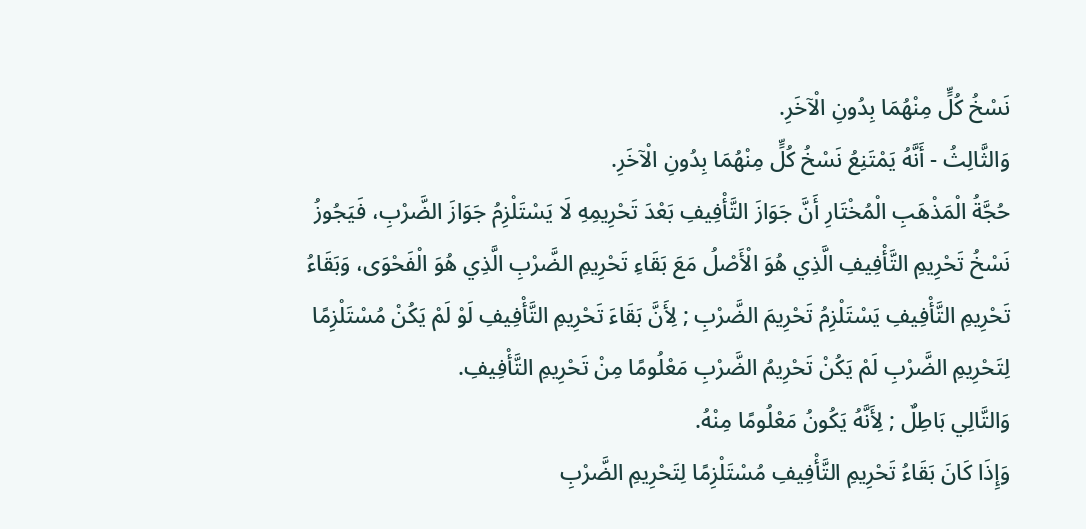نَسْخُ كُلٍّ مِنْهُمَا بِدُونِ الْآخَرِ.
وَالثَّالِثُ - أَنَّهُ يَمْتَنِعُ نَسْخُ كُلٍّ مِنْهُمَا بِدُونِ الْآخَرِ.
حُجَّةُ الْمَذْهَبِ الْمُخْتَارِ أَنَّ جَوَازَ التَّأْفِيفِ بَعْدَ تَحْرِيمِهِ لَا يَسْتَلْزِمُ جَوَازَ الضَّرْبِ، فَيَجُوزُ نَسْخُ تَحْرِيمِ التَّأْفِيفِ الَّذِي هُوَ الْأَصْلُ مَعَ بَقَاءِ تَحْرِيمِ الضَّرْبِ الَّذِي هُوَ الْفَحْوَى، وَبَقَاءُ تَحْرِيمِ التَّأْفِيفِ يَسْتَلْزِمُ تَحْرِيمَ الضَّرْبِ ; لِأَنَّ بَقَاءَ تَحْرِيمِ التَّأْفِيفِ لَوْ لَمْ يَكُنْ مُسْتَلْزِمًا لِتَحْرِيمِ الضَّرْبِ لَمْ يَكُنْ تَحْرِيمُ الضَّرْبِ مَعْلُومًا مِنْ تَحْرِيمِ التَّأْفِيفِ.
وَالتَّالِي بَاطِلٌ ; لِأَنَّهُ يَكُونُ مَعْلُومًا مِنْهُ.
وَإِذَا كَانَ بَقَاءُ تَحْرِيمِ التَّأْفِيفِ مُسْتَلْزِمًا لِتَحْرِيمِ الضَّرْبِ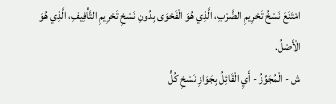امْتَنَعَ نَسْخُ تَحْرِيمِ الضَّرْبِ، الَّذِي هُوَ الْفَحْوَى بِدُونِ نَسْخِ تَحْرِيمِ التَّأْفِيفِ، الَّذِي هُوَ الْأَصْلُ.
ش - الْمُجَوِّزُ - أَيِ الْقَائِلُ بِجَوَازِ نَسْخِ كُلٍّ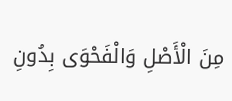مِنَ الْأَصْلِ وَالْفَحْوَى بِدُونِ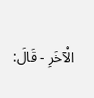الْآخَرِ - قَالَ: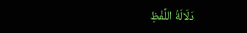دَلَالَةُ اللَّفْظِ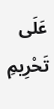عَلَى تَحْرِيمِ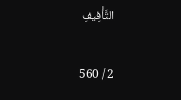التَّأْفِيفِ

2 / 560